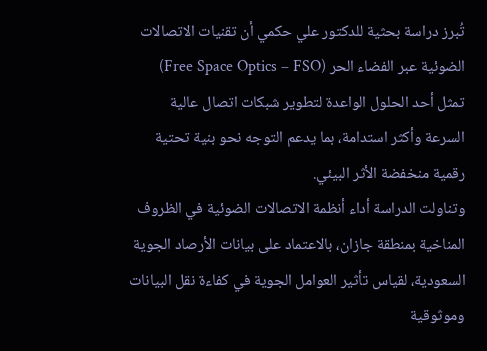تُبرز دراسة بحثية للدكتور علي حكمي أن تقنيات الاتصالات الضوئية عبر الفضاء الحر (Free Space Optics – FSO) تمثل أحد الحلول الواعدة لتطوير شبكات اتصال عالية السرعة وأكثر استدامة، بما يدعم التوجه نحو بنية تحتية رقمية منخفضة الأثر البيئي.
وتناولت الدراسة أداء أنظمة الاتصالات الضوئية في الظروف المناخية بمنطقة جازان، بالاعتماد على بيانات الأرصاد الجوية السعودية، لقياس تأثير العوامل الجوية في كفاءة نقل البيانات وموثوقية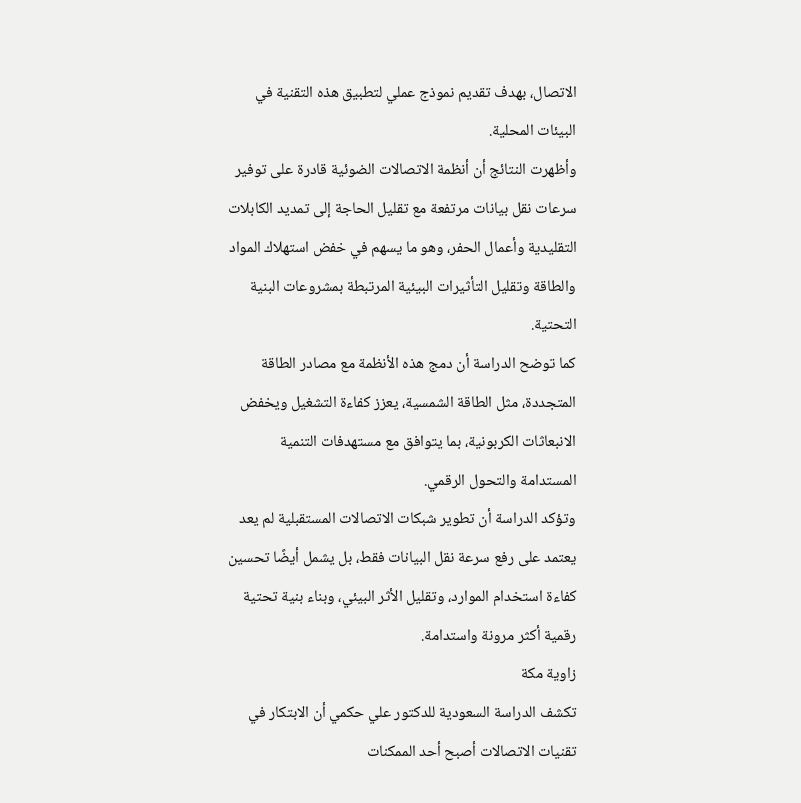الاتصال، بهدف تقديم نموذج عملي لتطبيق هذه التقنية في البيئات المحلية.
وأظهرت النتائج أن أنظمة الاتصالات الضوئية قادرة على توفير سرعات نقل بيانات مرتفعة مع تقليل الحاجة إلى تمديد الكابلات التقليدية وأعمال الحفر، وهو ما يسهم في خفض استهلاك المواد والطاقة وتقليل التأثيرات البيئية المرتبطة بمشروعات البنية التحتية.
كما توضح الدراسة أن دمج هذه الأنظمة مع مصادر الطاقة المتجددة، مثل الطاقة الشمسية، يعزز كفاءة التشغيل ويخفض الانبعاثات الكربونية، بما يتوافق مع مستهدفات التنمية المستدامة والتحول الرقمي.
وتؤكد الدراسة أن تطوير شبكات الاتصالات المستقبلية لم يعد يعتمد على رفع سرعة نقل البيانات فقط، بل يشمل أيضًا تحسين كفاءة استخدام الموارد، وتقليل الأثر البيئي، وبناء بنية تحتية رقمية أكثر مرونة واستدامة.
زاوية مكة
تكشف الدراسة السعودية للدكتور علي حكمي أن الابتكار في تقنيات الاتصالات أصبح أحد الممكنات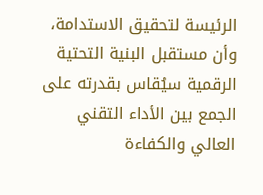الرئيسة لتحقيق الاستدامة، وأن مستقبل البنية التحتية الرقمية سيُقاس بقدرته على الجمع بين الأداء التقني العالي والكفاءة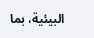البيئية، بما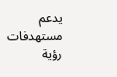يدعم مستهدفات رؤية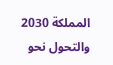المملكة 2030 والتحول نحو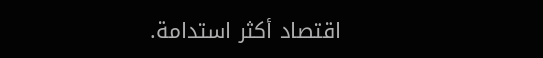اقتصاد أكثر استدامة.